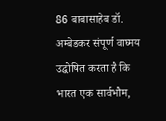86 बाबासाहेब डॉ. अम्बेडकर संपूर्ण वाघ्मय
उद्घोषित करता है कि भारत एक सार्वभौम,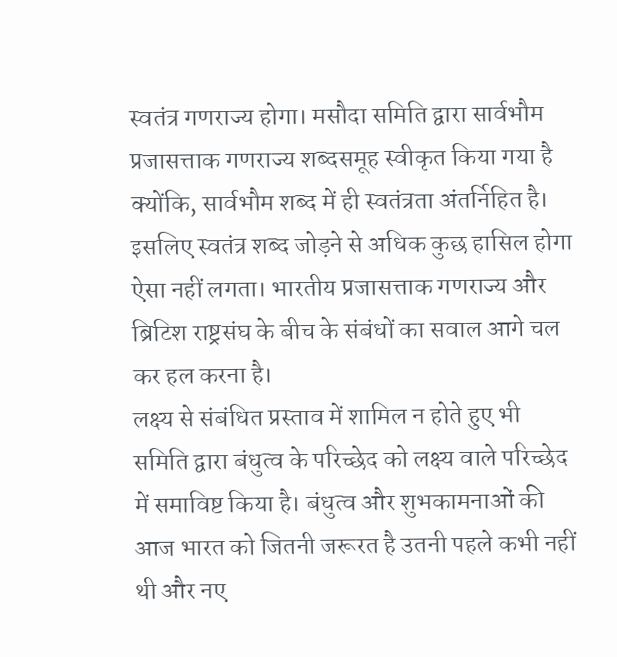स्वतंत्र गणराज्य होगा। मसौदा समिति द्वारा सार्वभौम प्रजासत्ताक गणराज्य शब्दसमूह स्वीकृत किया गया है क्योंकि, सार्वभौम शब्द में ही स्वतंत्रता अंतर्निहित है। इसलिए स्वतंत्र शब्द जोड़ने से अधिक कुछ हासिल होगा ऐसा नहीं लगता। भारतीय प्रजासत्ताक गणराज्य और ब्रिटिश राष्ट्रसंघ के बीच के संबंधों का सवाल आगे चल कर हल करना है।
लक्ष्य से संबंधित प्रस्ताव में शामिल न होते हुए भी समिति द्वारा बंधुत्व के परिच्छेद को लक्ष्य वाले परिच्छेद में समाविष्ट किया है। बंधुत्व और शुभकामनाओं की आज भारत को जितनी जरूरत है उतनी पहले कभी नहीं थी और नए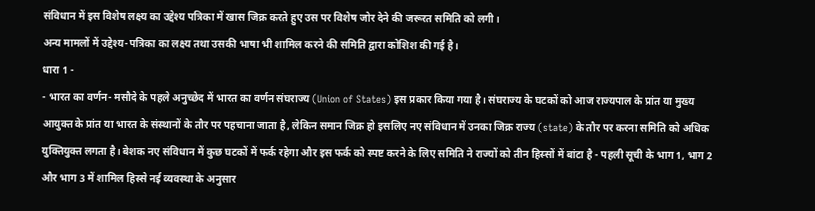संविधान में इस विशेष लक्ष्य का उद्देश्य पत्रिका में खास जिक्र करते हुए उस पर विशेष जोर देने की जरूरत समिति को लगी।
अन्य मामलों में उद्देश्य-पत्रिका का लक्ष्य तथा उसकी भाषा भी शामिल करने की समिति द्वारा कोशिश की गई है।
धारा 1 -
- भारत का वर्णन- मसौदे के पहले अनुच्छेद में भारत का वर्णन संघराज्य (Union of States) इस प्रकार किया गया है। संघराज्य के घटकों को आज राज्यपाल के प्रांत या मुख्य आयुक्त के प्रांत या भारत के संस्थानों के तौर पर पहचाना जाता है, लेकिन समान जिक्र हो इसलिए नए संविधान में उनका जिक्र राज्य (state) के तौर पर करना समिति को अधिक युक्तियुक्त लगता है। बेशक नए संविधान में कुछ घटकों में फर्क रहेगा और इस फर्क को स्पष्ट करने के लिए समिति ने राज्यों को तीन हिस्सों में बांटा है - पहली सूची के भाग 1, भाग 2 और भाग 3 में शामिल हिस्से नई व्यवस्था के अनुसार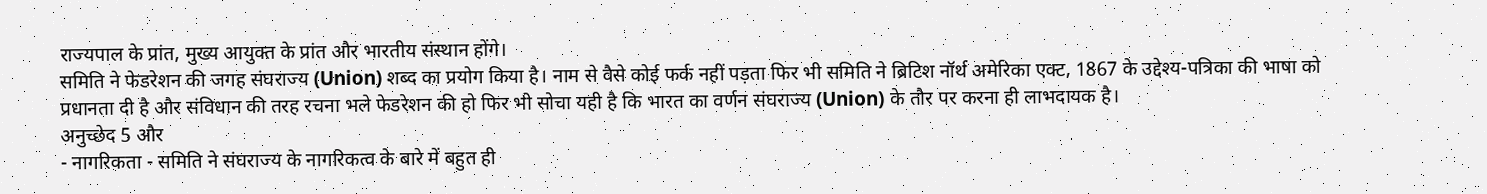राज्यपाल के प्रांत, मुख्य आयुक्त के प्रांत और भारतीय संस्थान होंगे।
समिति ने फेडरेशन की जगह संघराज्य (Union) शब्द का प्रयोग किया है। नाम से वैसे कोई फर्क नहीं पड़ता फिर भी समिति ने ब्रिटिश नॉर्थ अमेरिका एक्ट, 1867 के उद्देश्य-पत्रिका की भाषा को प्रधानता दी है और संविधान की तरह रचना भले फेडरेशन की हो फिर भी सोचा यही है कि भारत का वर्णन संघराज्य (Union) के तौर पर करना ही लाभदायक है।
अनुच्छेद 5 और
- नागरिकता - समिति ने संघराज्य के नागरिकत्व के बारे में बहुत ही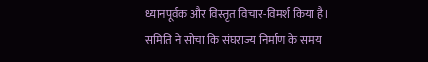ध्यानपूर्वक और विस्तृत विचार-विमर्श किया है। समिति ने सोचा कि संघराज्य निर्माण के समय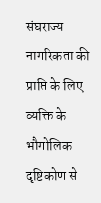संघराज्य नागरिकता की प्राप्ति के लिए व्यक्ति के भौगोलिक दृष्टिकोण से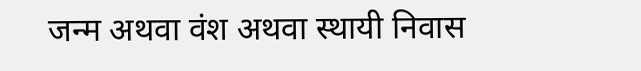जन्म अथवा वंश अथवा स्थायी निवास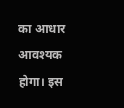का आधार आवश्यक होगा। इस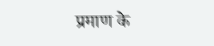प्रमाण के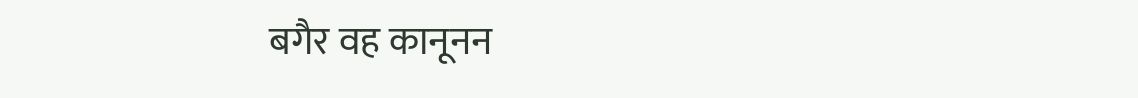बगैर वह कानूनन